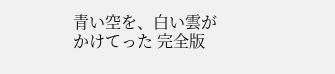青い空を、白い雲がかけてった 完全版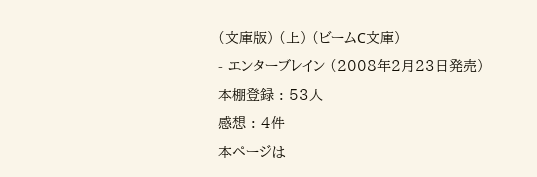(文庫版) (上) (ビームC文庫)
- エンターブレイン (2008年2月23日発売)
本棚登録 : 53人
感想 : 4件
本ページは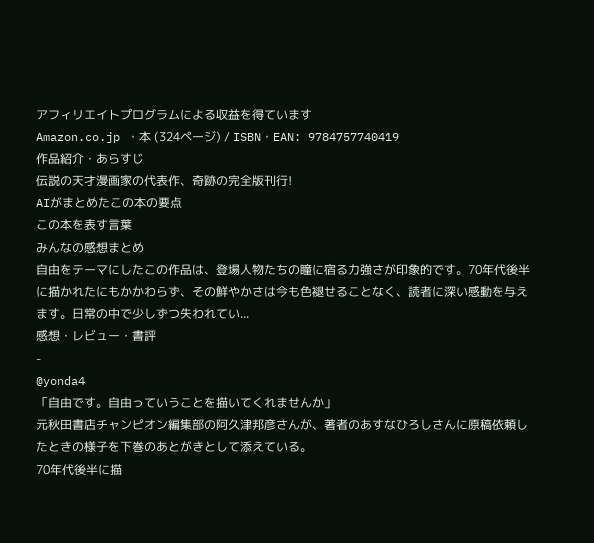アフィリエイトプログラムによる収益を得ています
Amazon.co.jp ・本 (324ページ) / ISBN・EAN: 9784757740419
作品紹介・あらすじ
伝説の天才漫画家の代表作、奇跡の完全版刊行!
AIがまとめたこの本の要点
この本を表す言葉
みんなの感想まとめ
自由をテーマにしたこの作品は、登場人物たちの瞳に宿る力強さが印象的です。70年代後半に描かれたにもかかわらず、その鮮やかさは今も色褪せることなく、読者に深い感動を与えます。日常の中で少しずつ失われてい...
感想・レビュー・書評
-
@yonda4
「自由です。自由っていうことを描いてくれませんか」
元秋田書店チャンピオン編集部の阿久津邦彦さんが、著者のあすなひろしさんに原稿依頼したときの様子を下巻のあとがきとして添えている。
70年代後半に描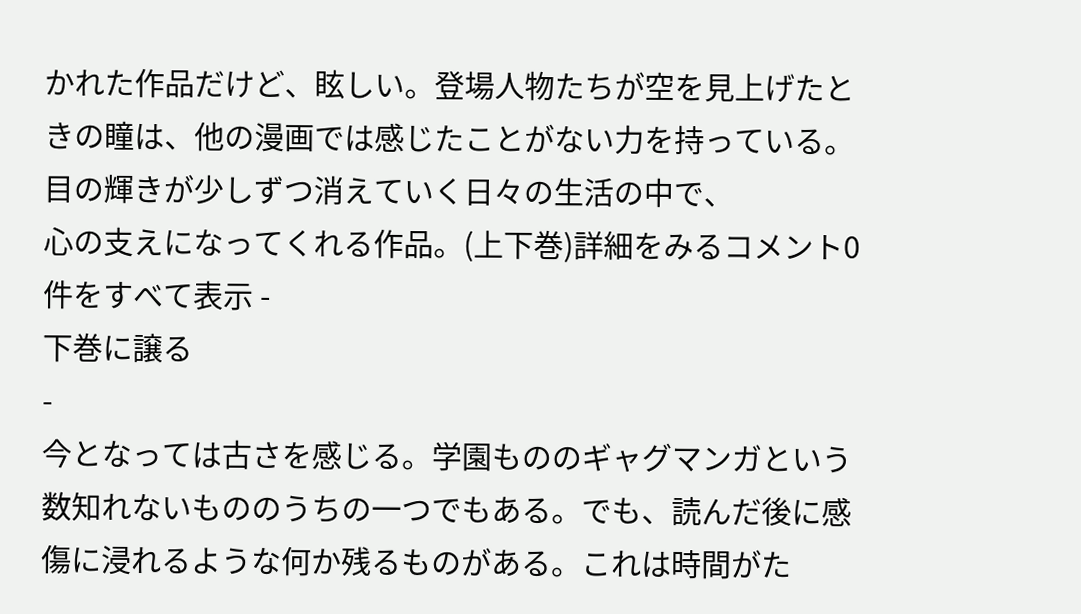かれた作品だけど、眩しい。登場人物たちが空を見上げたときの瞳は、他の漫画では感じたことがない力を持っている。
目の輝きが少しずつ消えていく日々の生活の中で、
心の支えになってくれる作品。(上下巻)詳細をみるコメント0件をすべて表示 -
下巻に譲る
-
今となっては古さを感じる。学園もののギャグマンガという数知れないもののうちの一つでもある。でも、読んだ後に感傷に浸れるような何か残るものがある。これは時間がた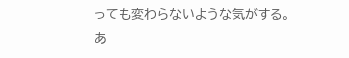っても変わらないような気がする。
あ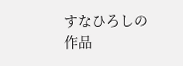すなひろしの作品